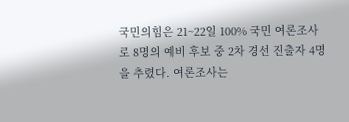국민의힘은 21~22일 100% 국민 여론조사로 8명의 예비 후보 중 2차 경선 진출자 4명을 추렸다. 여론조사는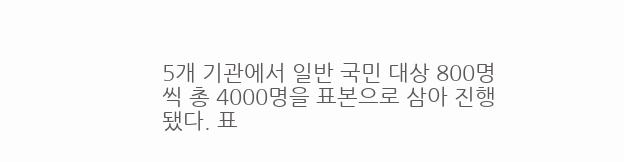5개 기관에서 일반 국민 대상 800명씩 총 4000명을 표본으로 삼아 진행됐다. 표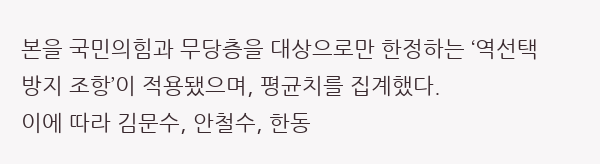본을 국민의힘과 무당층을 대상으로만 한정하는 ‘역선택 방지 조항’이 적용됐으며, 평균치를 집계했다.
이에 따라 김문수, 안철수, 한동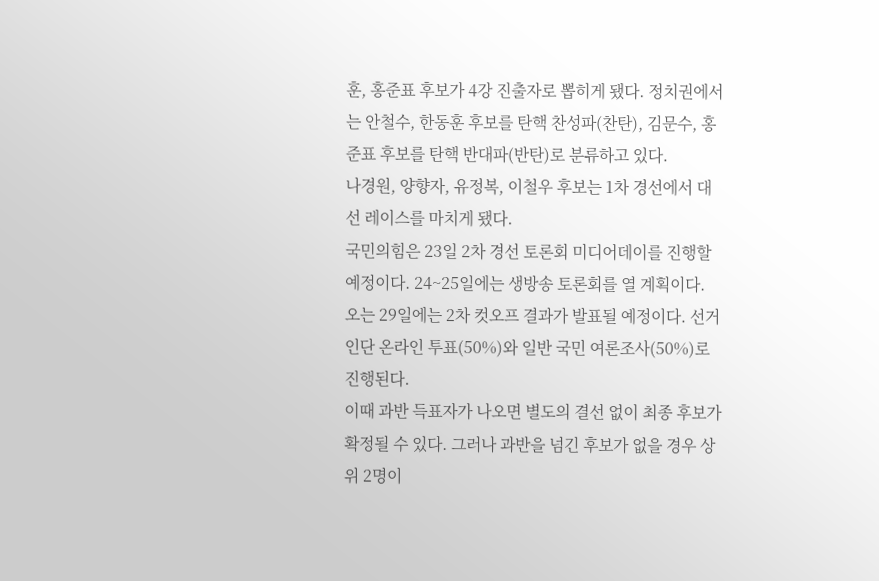훈, 홍준표 후보가 4강 진출자로 뽑히게 됐다. 정치권에서는 안철수, 한동훈 후보를 탄핵 찬성파(찬탄), 김문수, 홍준표 후보를 탄핵 반대파(반탄)로 분류하고 있다.
나경원, 양향자, 유정복, 이철우 후보는 1차 경선에서 대선 레이스를 마치게 됐다.
국민의힘은 23일 2차 경선 토론회 미디어데이를 진행할 예정이다. 24~25일에는 생방송 토론회를 열 계획이다.
오는 29일에는 2차 컷오프 결과가 발표될 예정이다. 선거인단 온라인 투표(50%)와 일반 국민 여론조사(50%)로 진행된다.
이때 과반 득표자가 나오면 별도의 결선 없이 최종 후보가 확정될 수 있다. 그러나 과반을 넘긴 후보가 없을 경우 상위 2명이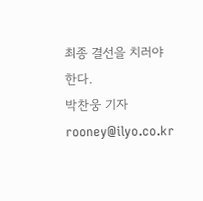최종 결선을 치러야 한다.
박찬웅 기자 rooney@ilyo.co.kr